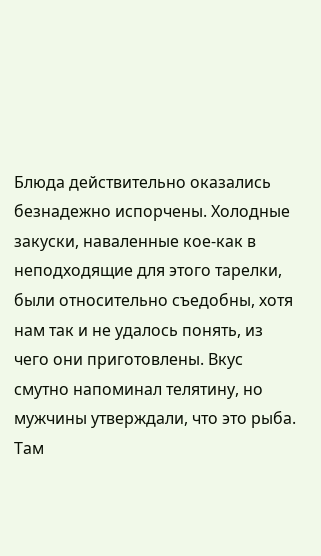Блюда действительно оказались безнадежно испорчены. Холодные закуски, наваленные кое-как в неподходящие для этого тарелки, были относительно съедобны, хотя нам так и не удалось понять, из чего они приготовлены. Вкус смутно напоминал телятину, но мужчины утверждали, что это рыба. Там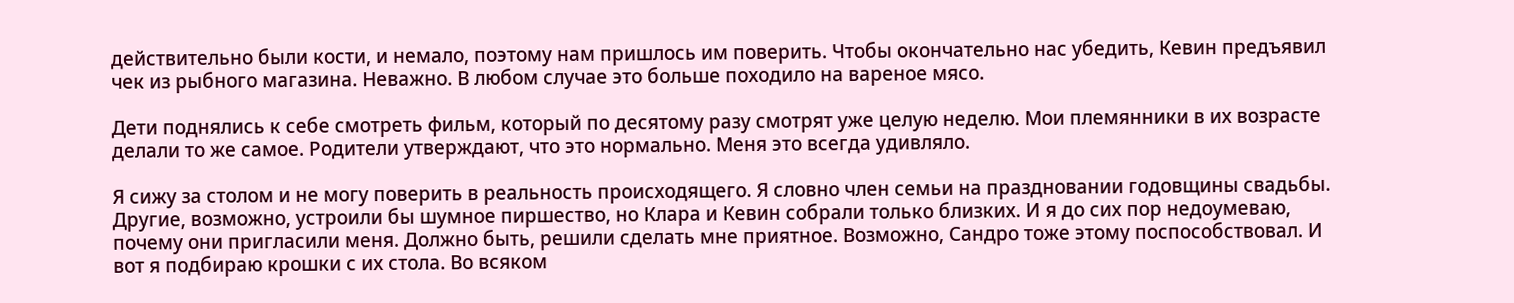действительно были кости, и немало, поэтому нам пришлось им поверить. Чтобы окончательно нас убедить, Кевин предъявил чек из рыбного магазина. Неважно. В любом случае это больше походило на вареное мясо.

Дети поднялись к себе смотреть фильм, который по десятому разу смотрят уже целую неделю. Мои племянники в их возрасте делали то же самое. Родители утверждают, что это нормально. Меня это всегда удивляло.

Я сижу за столом и не могу поверить в реальность происходящего. Я словно член семьи на праздновании годовщины свадьбы. Другие, возможно, устроили бы шумное пиршество, но Клара и Кевин собрали только близких. И я до сих пор недоумеваю, почему они пригласили меня. Должно быть, решили сделать мне приятное. Возможно, Сандро тоже этому поспособствовал. И вот я подбираю крошки с их стола. Во всяком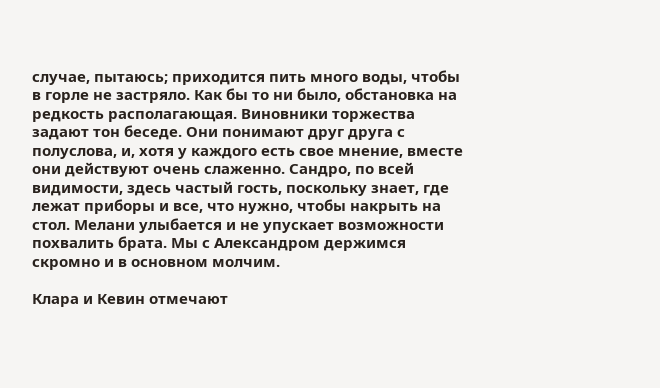случае, пытаюсь; приходится пить много воды, чтобы в горле не застряло. Как бы то ни было, обстановка на редкость располагающая. Виновники торжества задают тон беседе. Они понимают друг друга с полуслова, и, хотя у каждого есть свое мнение, вместе они действуют очень слаженно. Сандро, по всей видимости, здесь частый гость, поскольку знает, где лежат приборы и все, что нужно, чтобы накрыть на стол. Мелани улыбается и не упускает возможности похвалить брата. Мы с Александром держимся скромно и в основном молчим.

Клара и Кевин отмечают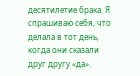десятилетие брака. Я спрашиваю себя, что делала в тот день, когда они сказали друг другу «да».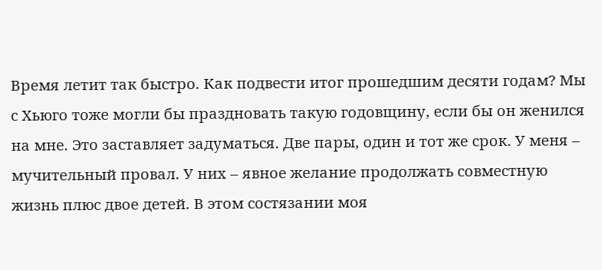Время летит так быстро. Как подвести итог прошедшим десяти годам? Мы с Хьюго тоже могли бы праздновать такую годовщину, если бы он женился на мне. Это заставляет задуматься. Две пары, один и тот же срок. У меня – мучительный провал. У них – явное желание продолжать совместную жизнь плюс двое детей. В этом состязании моя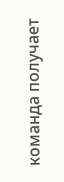команда получает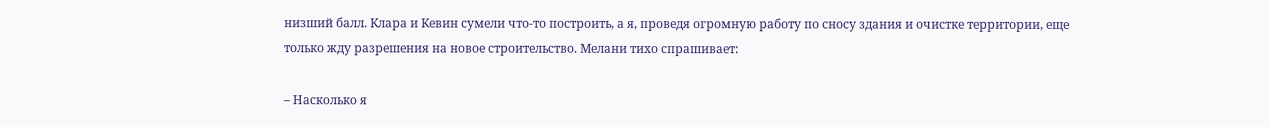низший балл. Клара и Кевин сумели что-то построить, а я, проведя огромную работу по сносу здания и очистке территории, еще только жду разрешения на новое строительство. Мелани тихо спрашивает:

– Насколько я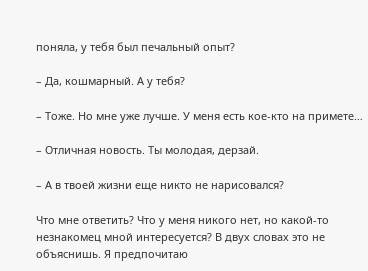поняла, у тебя был печальный опыт?

– Да, кошмарный. А у тебя?

– Тоже. Но мне уже лучше. У меня есть кое-кто на примете…

– Отличная новость. Ты молодая, дерзай.

– А в твоей жизни еще никто не нарисовался?

Что мне ответить? Что у меня никого нет, но какой-то незнакомец мной интересуется? В двух словах это не объяснишь. Я предпочитаю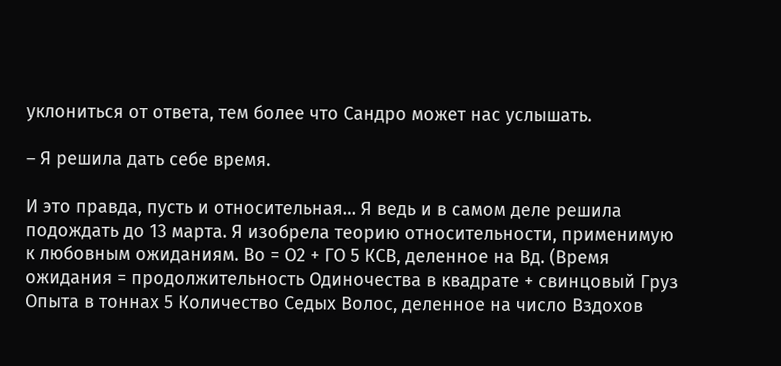уклониться от ответа, тем более что Сандро может нас услышать.

– Я решила дать себе время.

И это правда, пусть и относительная… Я ведь и в самом деле решила подождать до 13 марта. Я изобрела теорию относительности, применимую к любовным ожиданиям. Во = О2 + ГО 5 КСВ, деленное на Вд. (Время ожидания = продолжительность Одиночества в квадрате + свинцовый Груз Опыта в тоннах 5 Количество Седых Волос, деленное на число Вздохов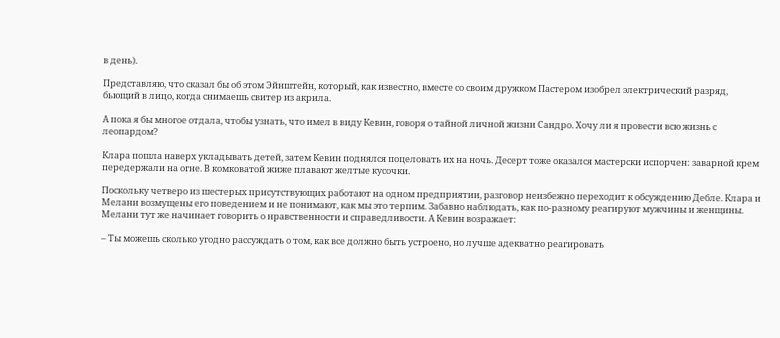в день).

Представляю, что сказал бы об этом Эйнштейн, который, как известно, вместе со своим дружком Пастером изобрел электрический разряд, бьющий в лицо, когда снимаешь свитер из акрила.

А пока я бы многое отдала, чтобы узнать, что имел в виду Кевин, говоря о тайной личной жизни Сандро. Хочу ли я провести всю жизнь с леопардом?

Клара пошла наверх укладывать детей, затем Кевин поднялся поцеловать их на ночь. Десерт тоже оказался мастерски испорчен: заварной крем передержали на огне. В комковатой жиже плавают желтые кусочки.

Поскольку четверо из шестерых присутствующих работают на одном предприятии, разговор неизбежно переходит к обсуждению Дебле. Клара и Мелани возмущены его поведением и не понимают, как мы это терпим. Забавно наблюдать, как по-разному реагируют мужчины и женщины. Мелани тут же начинает говорить о нравственности и справедливости. А Кевин возражает:

– Ты можешь сколько угодно рассуждать о том, как все должно быть устроено, но лучше адекватно реагировать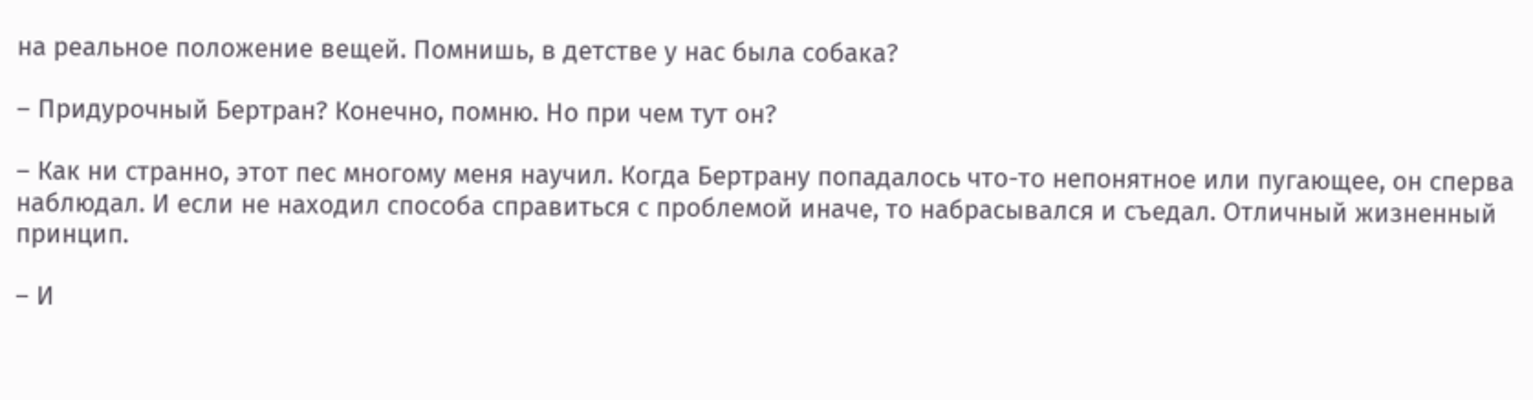на реальное положение вещей. Помнишь, в детстве у нас была собака?

– Придурочный Бертран? Конечно, помню. Но при чем тут он?

– Как ни странно, этот пес многому меня научил. Когда Бертрану попадалось что-то непонятное или пугающее, он сперва наблюдал. И если не находил способа справиться с проблемой иначе, то набрасывался и съедал. Отличный жизненный принцип.

– И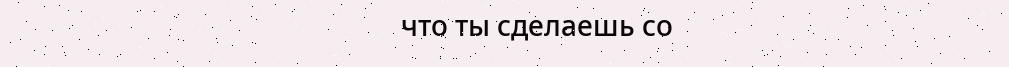что ты сделаешь со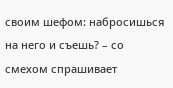своим шефом: набросишься на него и съешь? – со смехом спрашивает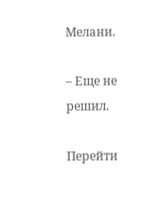Мелани.

– Еще не решил.

Перейти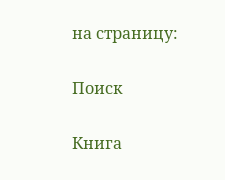на страницу:

Поиск

Книга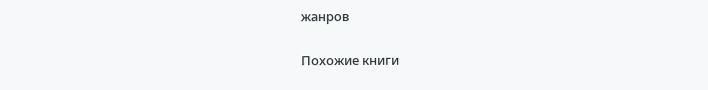жанров

Похожие книги